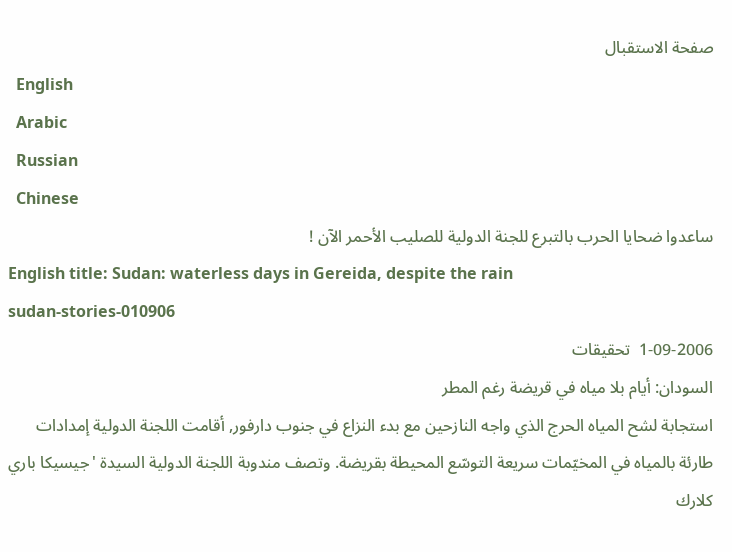صفحة الاستقبال
  English
  Arabic
  Russian
  Chinese
ساعدوا ضحايا الحرب بالتبرع للجنة الدولية للصليب الأحمر الآن !
English title: Sudan: waterless days in Gereida, despite the rain
sudan-stories-010906
1-09-2006  تحقيقات
السودان: أيام بلا مياه في قريضة رغم المطر
استجابة لشح المياه الحرج الذي واجه النازحين مع بدء النزاع في جنوب دارفور, أقامت اللجنة الدولية إمدادات طارئة بالمياه في المخيّمات سريعة التوسّع المحيطة بقريضة. وتصف مندوبة اللجنة الدولية السيدة 'جيسيكا باري كلارك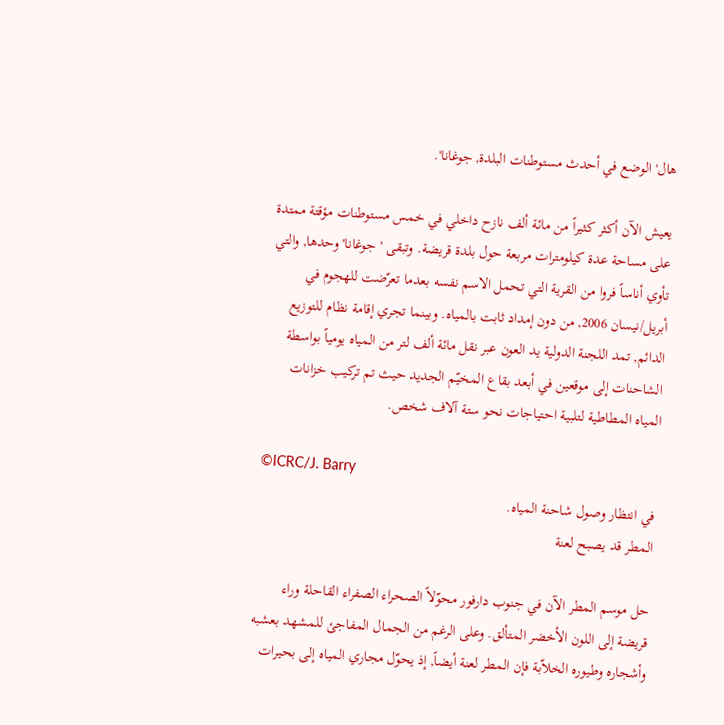هال' الوضع في أحدث مستوطنات البلدة, جوغانا'.

يعيش الآن أكثر كثيراً من مائة ألف نازح داخلي في خمس مستوطنات مؤقتة ممتدة على مساحة عدة كيلومترات مربعة حول بلدة قريضة. وتبقى 'جوغانا' وحدها, والتي تأوي أناساً فروا من القرية التي تحمل الاسم نفسه بعدما تعرّضت للهجوم في أبريل/نيسان 2006, من دون إمداد ثابت بالمياه. وبينما تجري إقامة نظام للتوزيع الدائم, تمد اللجنة الدولية يد العون عبر نقل مائة ألف لتر من المياه يومياً بواسطة الشاحنات إلى موقعين في أبعد بقاع المخيّم الجديد حيث تم تركيب خزانات المياه المطاطية لتلبية احتياجات نحو ستة آلاف شخص.

©ICRC/J. Barry
في انتظار وصول شاحنة المياه.
المطر قد يصبح لعنة

حل موسم المطر الآن في جنوب دارفور محوّلاً الصحراء الصفراء القاحلة وراء قريضة إلى اللون الأخضر المتألق. وعلى الرغم من الجمال المفاجئ للمشهد بعشبه وأشجاره وطيوره الخلاّبة فإن المطر لعنة أيضاً, إذ يحوّل مجاري المياه إلى بحيرات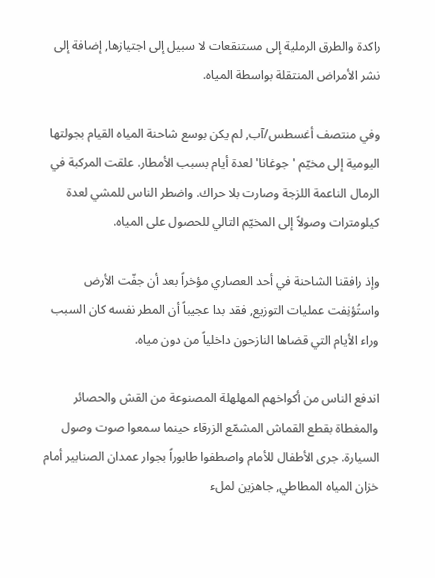راكدة والطرق الرملية إلى مستنقعات لا سبيل إلى اجتيازها, إضافة إلى نشر الأمراض المنتقلة بواسطة المياه.

وفي منتصف أغسطس/آب, لم يكن بوسع شاحنة المياه القيام بجولتها اليومية إلى مخيّم 'جوغانا' لعدة أيام بسبب الأمطار. علقت المركبة في الرمال الناعمة اللزجة وصارت بلا حراك. واضطر الناس للمشي لعدة كيلومترات وصولاً إلى المخيّم التالي للحصول على المياه.

وإذ رافقنا الشاحنة في أحد العصاري مؤخراً بعد أن جفّت الأرض واستُؤنِفت عمليات التوزيع, فقد بدا عجيباً أن المطر نفسه كان السبب وراء الأيام التي قضاها النازحون داخلياً من دون مياه.

اندفع الناس من أكواخهم المهلهلة المصنوعة من القش والحصائر والمغطاة بقطع القماش المشمّع الزرقاء حينما سمعوا صوت وصول السيارة. جرى الأطفال للأمام واصطفوا طابوراً بجوار عمدان الصنابير أمام خزان المياه المطاطي, جاهزين لملء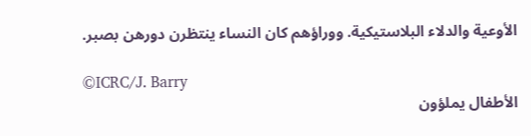الأوعية والدلاء البلاستيكية. ووراؤهم كان النساء ينتظرن دورهن بصبر.

©ICRC/J. Barry
الأطفال يملؤون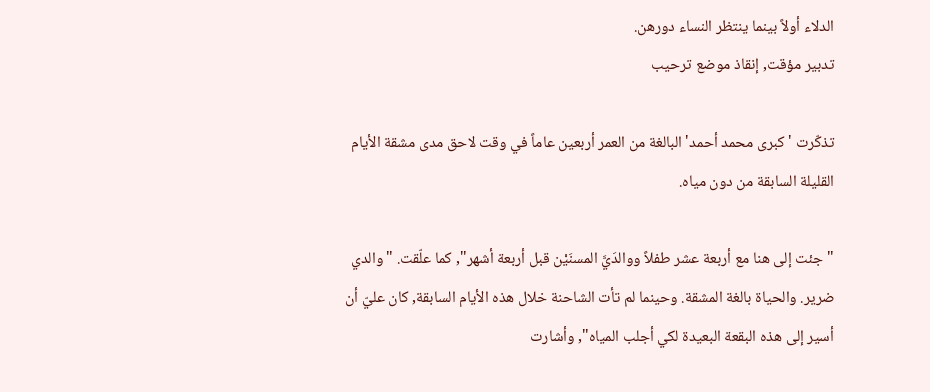الدلاء أولاً بينما ينتظر النساء دورهن.
تدبير مؤقت, إنقاذ موضع ترحيب

تذكّرت 'كبرى محمد أحمد' البالغة من العمر أربعين عاماً في وقت لاحق مدى مشقة الأيام القليلة السابقة من دون مياه.

"جئت إلى هنا مع أربعة عشر طفلاً ووالدَيَّ المسنَيْن قبل أربعة أشهر", كما علّقت. "والدي ضرير. والحياة بالغة المشقة. وحينما لم تأت الشاحنة خلال هذه الأيام السابقة, كان عليّ أن أسير إلى هذه البقعة البعيدة لكي أجلب المياه", وأشارت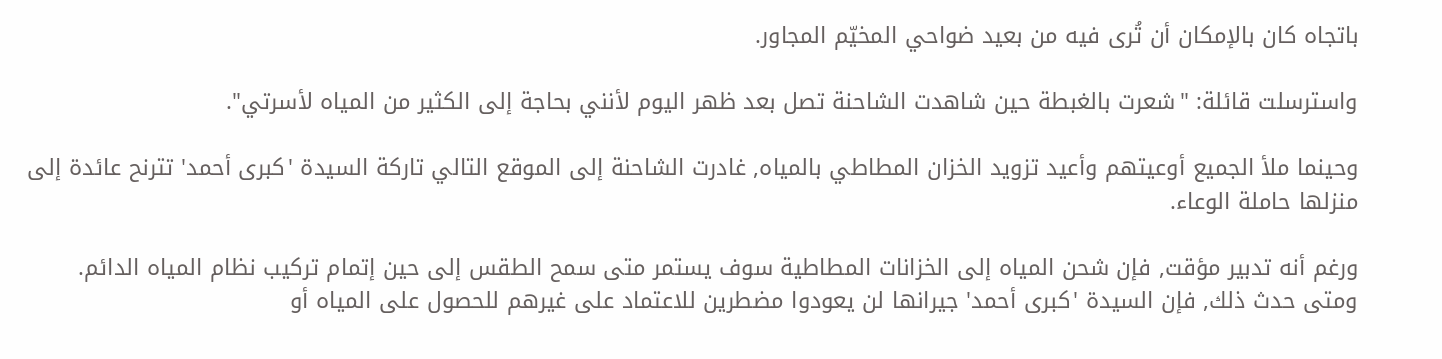باتجاه كان بالإمكان أن تُرى فيه من بعيد ضواحي المخيّم المجاور.

واسترسلت قائلة: "شعرت بالغبطة حين شاهدت الشاحنة تصل بعد ظهر اليوم لأنني بحاجة إلى الكثير من المياه لأسرتي".

وحينما ملأ الجميع أوعيتهم وأعيد تزويد الخزان المطاطي بالمياه, غادرت الشاحنة إلى الموقع التالي تاركة السيدة 'كبرى أحمد' تترنح عائدة إلى منزلها حاملة الوعاء.

ورغم أنه تدبير مؤقت, فإن شحن المياه إلى الخزانات المطاطية سوف يستمر متى سمح الطقس إلى حين إتمام تركيب نظام المياه الدائم. ومتى حدث ذلك, فإن السيدة 'كبرى أحمد' جيرانها لن يعودوا مضطرين للاعتماد على غيرهم للحصول على المياه أو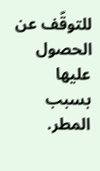للتوقّف عن الحصول عليها بسبب المطر.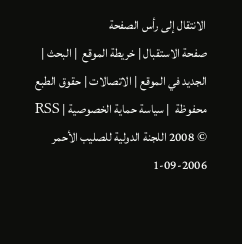الانتقال إلى رأس الصفحة
صفحة الاستقبال | خريطة الموقع  | البحث | الجديد في الموقع | الاتصالات | حقوق الطبع محفوظة  | سياسة حماية الخصوصية | RSS
© 2008 اللجنة الدولية للصليب الأحمر
1-09-2006